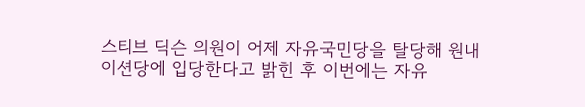스티브 딕슨 의원이 어제 자유국민당을 탈당해 원내이션당에 입당한다고 밝힌 후 이번에는 자유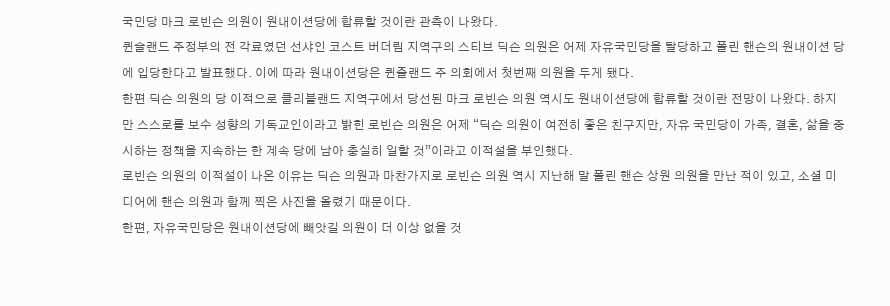국민당 마크 로빈슨 의원이 원내이션당에 합류할 것이란 관측이 나왔다.
퀸슬랜드 주정부의 전 각료였던 선샤인 코스트 버더림 지역구의 스티브 딕슨 의원은 어제 자유국민당을 탈당하고 폴린 핸슨의 원내이션 당에 입당한다고 발표했다. 이에 따라 원내이션당은 퀸즐랜드 주 의회에서 첫번째 의원을 두게 됐다.
한편 딕슨 의원의 당 이적으로 클리블랜드 지역구에서 당선된 마크 로빈슨 의원 역시도 원내이션당에 합류할 것이란 전망이 나왔다. 하지만 스스로를 보수 성향의 기독교인이라고 밝힌 로빈슨 의원은 어제 “딕슨 의원이 여전히 좋은 친구지만, 자유 국민당이 가족, 결혼, 삶을 중시하는 정책을 지속하는 한 계속 당에 남아 충실히 일할 것”이라고 이적설을 부인했다.
로빈슨 의원의 이적설이 나온 이유는 딕슨 의원과 마찬가지로 로빈슨 의원 역시 지난해 말 폴린 핸슨 상원 의원을 만난 적이 있고, 소셜 미디어에 핸슨 의원과 함께 찍은 사진을 올렸기 때문이다.
한편, 자유국민당은 원내이션당에 빼앗길 의원이 더 이상 없을 것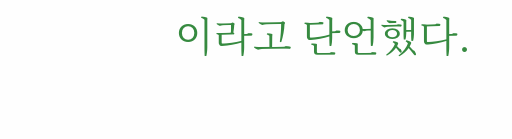이라고 단언했다.